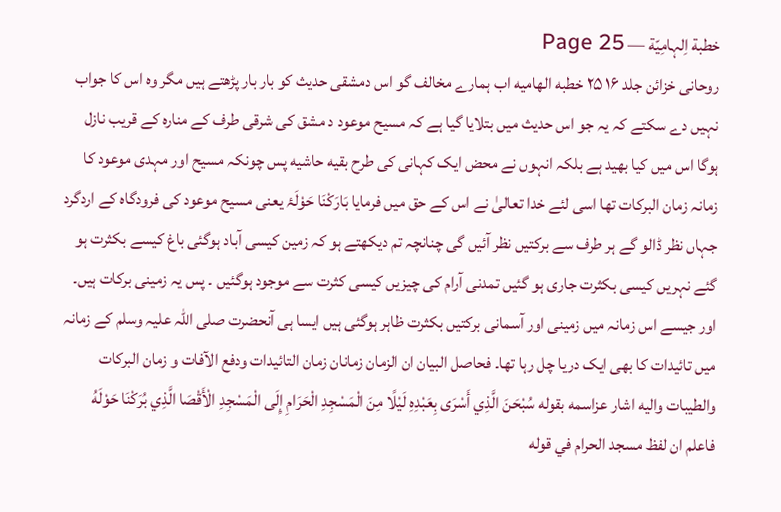خطبة اِلہامِیّة — Page 25
روحانی خزائن جلد ۱۶ ۲۵ خطبه الهاميه اب ہمارے مخالف گو اس دمشقی حدیث کو بار بار پڑھتے ہیں مگر وہ اس کا جواب نہیں دے سکتے کہ یہ جو اس حدیث میں بتلایا گیا ہے کہ مسیح موعود د مشق کی شرقی طرف کے منارہ کے قریب نازل ہوگا اس میں کیا بھید ہے بلکہ انہوں نے محض ایک کہانی کی طرح بقیه حاشیه پس چونکہ مسیح اور مہدی موعود کا زمانہ زمان البرکات تھا اسی لئے خدا تعالیٰ نے اس کے حق میں فرمایا بَارَكْنَا حَوْلَۂ یعنی مسیح موعود کی فرودگاہ کے اردگرد جہاں نظر ڈالو گے ہر طرف سے برکتیں نظر آئیں گی چنانچہ تم دیکھتے ہو کہ زمین کیسی آباد ہوگئی باغ کیسے بکثرت ہو گئے نہریں کیسی بکثرت جاری ہو گئیں تمدنی آرام کی چیزیں کیسی کثرت سے موجود ہوگئیں ۔ پس یہ زمینی برکات ہیں۔ اور جیسے اس زمانہ میں زمینی اور آسمانی برکتیں بکثرت ظاہر ہوگئی ہیں ایسا ہی آنحضرت صلی اللہ علیہ وسلم کے زمانہ میں تائیدات کا بھی ایک دریا چل رہا تھا۔ فحاصل البيان ان الزمان زمانان زمان التائيدات ودفع الآفات و زمان البركات والطيبات واليه اشار عزاسمه بقوله سُبْحَنَ الَّذِي أَسْرَى بِعَبْدِهِ لَيْلًا مِنَ الْمَسْجِدِ الْحَرَامِ إِلَى الْمَسْجِدِ الْأَقْصَا الَّذِي بُرَكْنَا حَوْلَهُ فاعلم ان لفظ مسجد الحرام في قوله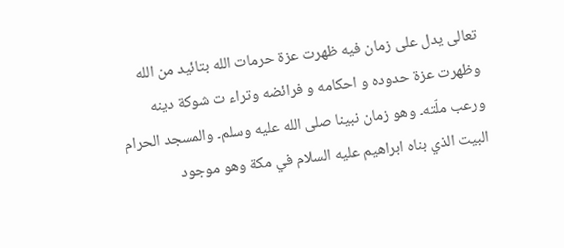تعالى يدل على زمان فيه ظهرت عزة حرمات الله بتائيد من الله وظهرت عزة حدوده و احکامه و فرائضه وتراء ت شوكة دينه ورعب ملّته۔ وهو زمان نبينا صلى الله عليه وسلم۔ والمسجد الحرام البيت الذي بناه ابراهيم عليه السلام في مكة وهو موجود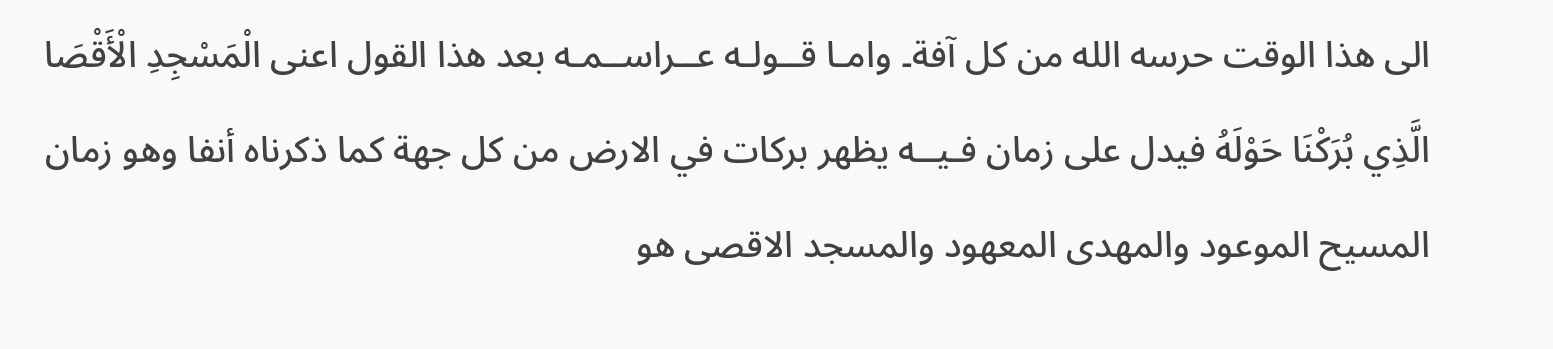الى هذا الوقت حرسه الله من كل آفة۔ وامـا قــولـه عــراســمـه بعد هذا القول اعنى الْمَسْجِدِ الْأَقْصَا الَّذِي بُرَكْنَا حَوْلَهُ فيدل على زمان فـيــه يظهر بركات في الارض من كل جهة كما ذكرناه أنفا وهو زمان المسيح الموعود والمهدى المعهود والمسجد الاقصى هو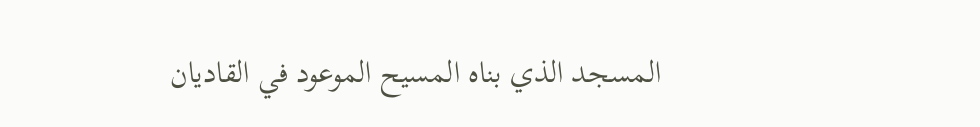المسجد الذي بناه المسيح الموعود في القاديان